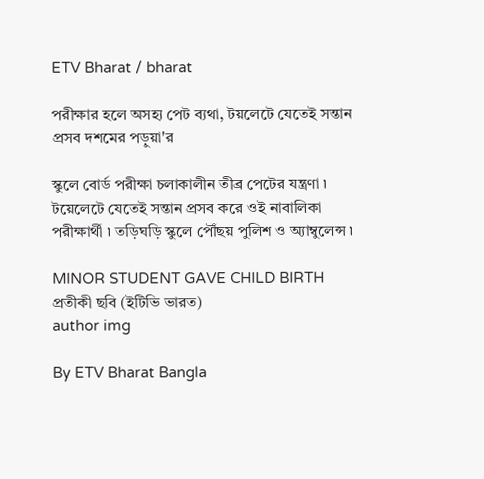ETV Bharat / bharat

পরীক্ষার হলে অসহ্য পেট ব্যথা, টয়লেটে যেতেই সন্তান প্রসব দশমের পড়ুয়া'র

স্কুলে বোর্ড পরীক্ষা চলাকালীন তীব্র পেটের যন্ত্রণা ৷ টয়েলেটে যেতেই সন্তান প্রসব করে ওই নাবালিকা পরীক্ষার্থী ৷ তড়িঘড়ি স্কুলে পৌঁছয় পুলিশ ও অ্যাম্বুলেন্স ৷

MINOR STUDENT GAVE CHILD BIRTH
প্রতীকী ছবি (ইটিভি ভারত)
author img

By ETV Bharat Bangla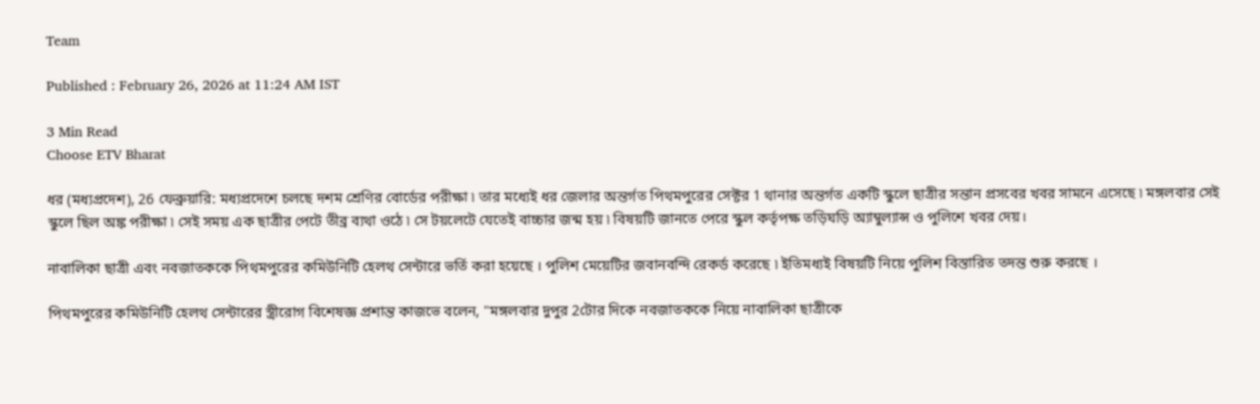Team

Published : February 26, 2026 at 11:24 AM IST

3 Min Read
Choose ETV Bharat

ধর (মধ্যপ্রদেশ), 26 ফেব্রুয়ারি: মধ্যপ্রদেশে চলছে দশম শ্রেণির বোর্ডের পরীক্ষা ৷ তার মধ্যেই ধর জেলার অন্তর্গত পিথমপুরের সেক্টর 1 থানার অন্তর্গত একটি স্কুলে ছাত্রীর সন্তান প্রসবের খবর সামনে এসেছে ৷ মঙ্গলবার সেই স্কুলে ছিল অঙ্ক পরীক্ষা ৷ সেই সময় এক ছাত্রীর পেটে তীব্র ব্যথা ওঠে ৷ সে টয়লেটে যেতেই বাচ্চার জন্ম হয় ৷ বিষয়টি জানতে পেরে স্কুল কর্তৃপক্ষ তড়িঘড়ি অ্যাম্বুল্যান্স ও পুলিশে খবর দেয়।

নাবালিকা ছাত্রী এবং নবজাতককে পিথমপুরের কমিউনিটি হেলথ সেন্টারে ভর্তি করা হয়েছে । পুলিশ মেয়েটির জবানবন্দি রেকর্ড করেছে ৷ ইতিমধ্যই বিষয়টি নিয়ে পুলিশ বিস্তারিত তদন্ত শুরু করছে ।

পিথমপুরের কমিউনিটি হেলথ সেন্টারের স্ত্রীরোগ বিশেষজ্ঞ প্রশান্ত কাজভে বলেন, "মঙ্গলবার দুপুর 2টোর দিকে নবজাতককে নিয়ে নাবালিকা ছাত্রীকে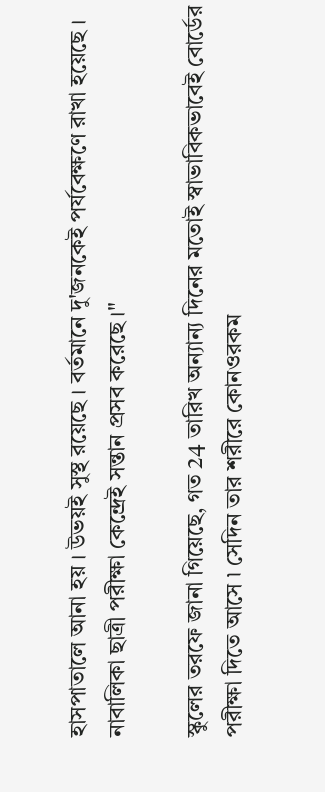হাসপাতালে আনা হয় । উভয়ই সুস্থ রয়েছে । বর্তমানে দু'জনকেই পর্যবেক্ষণে রাখা হয়েছে । নাবালিকা ছাত্রী পরীক্ষা কেন্দ্রেই সন্তান প্রসব করেছে ।"

স্কুলের তরফে জানা গিয়েছে, গত 24 তারিখ অন্যান্য দিনের মতোই স্বাভাবিকভাবেই বোর্ডের পরীক্ষা দিতে আসে ৷ সেদিন তার শরীরে কোনওরকম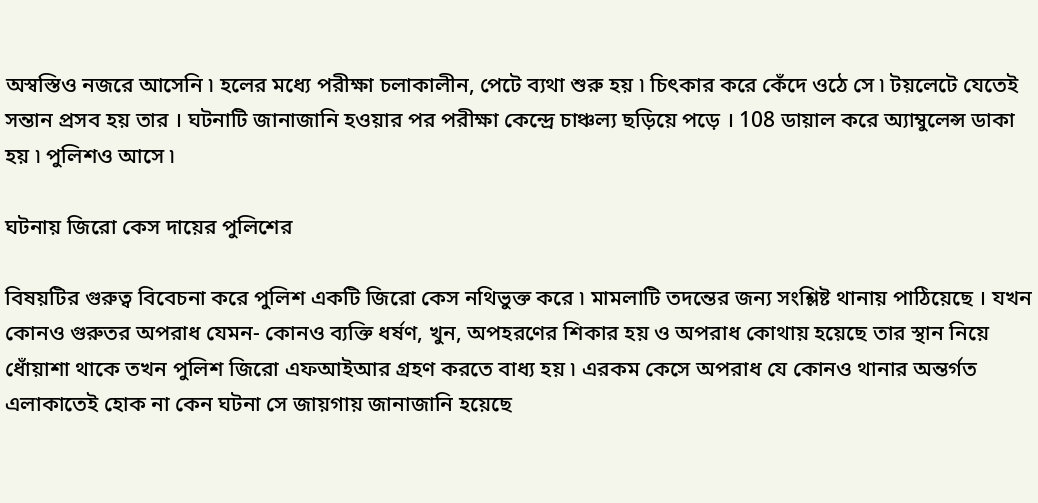অস্বস্তিও নজরে আসেনি ৷ হলের মধ্যে পরীক্ষা চলাকালীন, পেটে ব্যথা শুরু হয় ৷ চিৎকার করে কেঁদে ওঠে সে ৷ টয়লেটে যেতেই সন্তান প্রসব হয় তার । ঘটনাটি জানাজানি হওয়ার পর পরীক্ষা কেন্দ্রে চাঞ্চল্য ছড়িয়ে পড়ে । 108 ডায়াল করে অ্যাম্বুলেন্স ডাকা হয় ৷ পুলিশও আসে ৷

ঘটনায় জিরো কেস দায়ের পুলিশের

বিষয়টির গুরুত্ব বিবেচনা করে পুলিশ একটি জিরো কেস নথিভুক্ত করে ৷ মামলাটি তদন্তের জন্য সংশ্লিষ্ট থানায় পাঠিয়েছে । যখন কোনও গুরুতর অপরাধ যেমন- কোনও ব্যক্তি ধর্ষণ, খুন, অপহরণের শিকার হয় ও অপরাধ কোথায় হয়েছে তার স্থান নিয়ে ধোঁয়াশা থাকে তখন পুলিশ জিরো এফআইআর গ্রহণ করতে বাধ্য হয় ৷ এরকম কেসে অপরাধ যে কোনও থানার অন্তর্গত এলাকাতেই হোক না কেন ঘটনা সে জায়গায় জানাজানি হয়েছে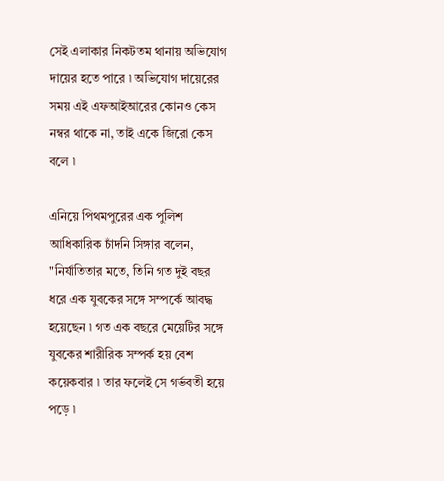সেই এলাকার নিকটতম থানায় অভিযোগ দায়ের হতে পারে ৷ অভিযোগ দায়েরের সময় এই এফআইআরের কোনও কেস নম্বর থাকে না, তাই একে জিরো কেস বলে ৷

এনিয়ে পিথমপুরের এক পুলিশ আধিকারিক চাঁদনি সিঙ্গার বলেন, "নির্যাতিতার মতে, তিনি গত দুই বছর ধরে এক যুবকের সঙ্গে সম্পর্কে আবদ্ধ হয়েছেন ৷ গত এক বছরে মেয়েটির সঙ্গে যুবকের শারীরিক সম্পর্ক হয় বেশ কয়েকবার ৷ তার ফলেই সে গর্ভবতী হয়ে পড়ে ৷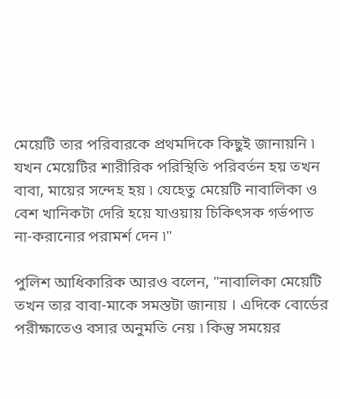মেয়েটি তার পরিবারকে প্রথমদিকে কিছুই জানায়নি ৷ যখন মেয়েটির শারীরিক পরিস্থিতি পরিবর্তন হয় তখন বাবা, মায়ের সন্দেহ হয় ৷ যেহেতু মেয়েটি নাবালিকা ও বেশ খানিকটা দেরি হয়ে যাওয়ায় চিকিৎসক গর্ভপাত না-করানোর পরামর্শ দেন ৷"

পুলিশ আধিকারিক আরও বলেন, "নাবালিকা মেয়েটি তখন তার বাবা-মাকে সমস্তটা জানায় । এদিকে বোর্ডের পরীক্ষাতেও বসার অনুমতি নেয় ৷ কিন্তু সময়ের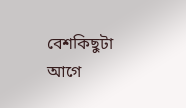বেশকিছুটা আগে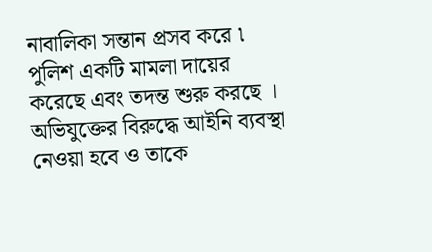নাবালিকা সন্তান প্রসব করে ৷ পুলিশ একটি মামলা দায়ের করেছে এবং তদন্ত শুরু করছে । অভিযুক্তের বিরুদ্ধে আইনি ব্যবস্থা নেওয়া হবে ও তাকে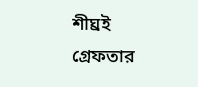শীঘ্রই গ্রেফতার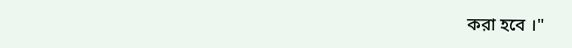করা হবে ।"